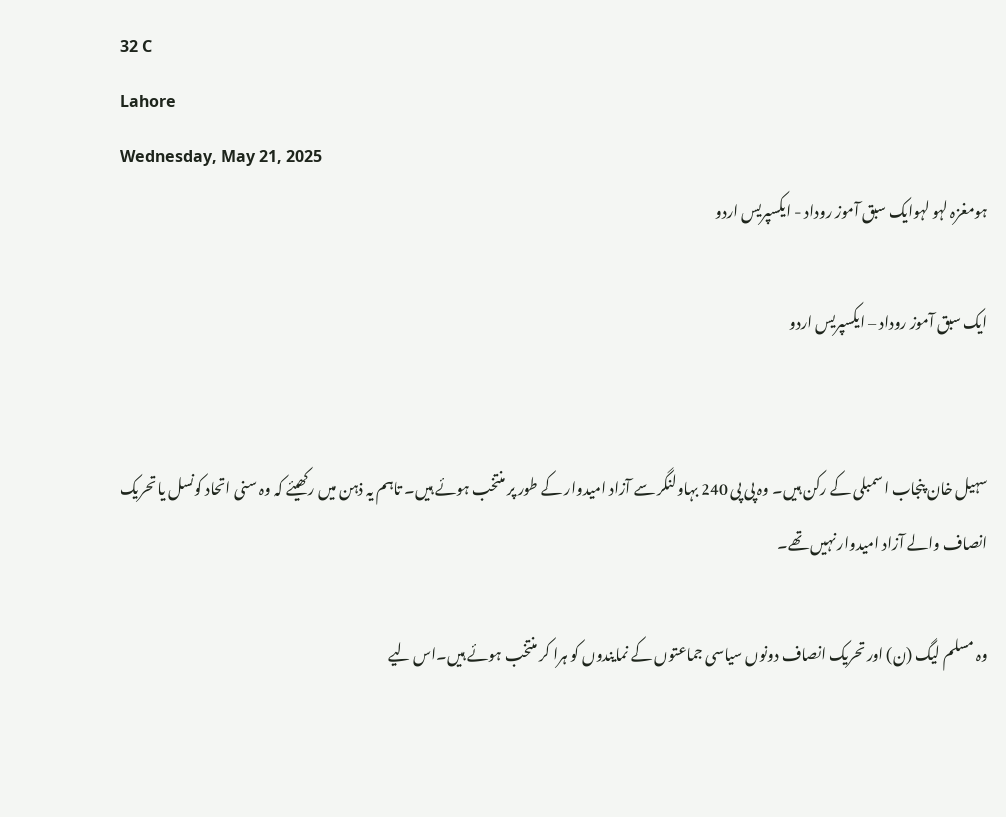32 C
Lahore
Wednesday, May 21, 2025
ہومغزہ لہو لہوایک سبق آموز روداد - ایکسپریس اردو

ایک سبق آموز روداد – ایکسپریس اردو


سہیل خان پنجاب اسمبلی کے رکن ہیں۔ وہ پی پی 240 بہاولنگر سے آزاد امیدوار کے طور پر منتخب ہوئے ہیں۔ تاہم یہ ذہن میں رکھیئے کہ وہ سنی اتحاد کونسل یا تحریک انصاف والے آزاد امیدوار نہیں تھے۔

وہ مسلم لیگ (ن) اور تحریک انصاف دونوں سیاسی جماعتوں کے نمایندوں کو ہرا کر منتخب ہوئے ہیں۔اس لیے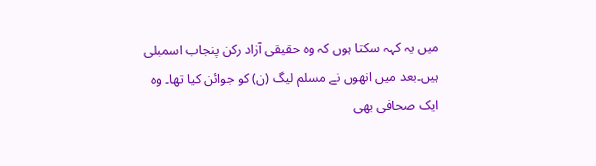میں یہ کہہ سکتا ہوں کہ وہ حقیقی آزاد رکن پنجاب اسمبلی ہیں۔بعد میں انھوں نے مسلم لیگ (ن) کو جوائن کیا تھا۔ وہ ایک صحافی بھی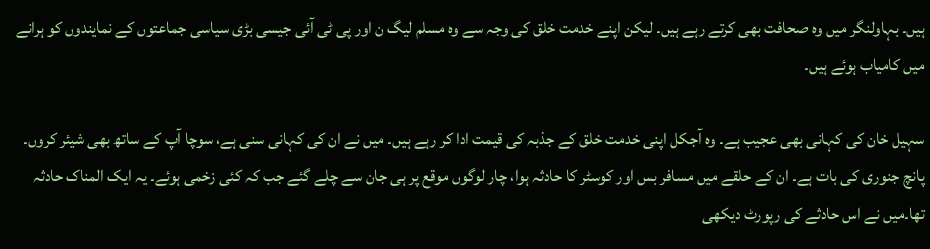ہیں۔ بہاولنگر میں وہ صحافت بھی کرتے رہے ہیں۔ لیکن اپنے خدمت خلق کی وجہ سے وہ مسلم لیگ ن اور پی ٹی آئی جیسی بڑی سیاسی جماعتوں کے نمایندوں کو ہرانے میں کامیاب ہوئے ہیں۔

سہیل خان کی کہانی بھی عجیب ہے۔ وہ آجکل اپنی خدمت خلق کے جذبہ کی قیمت ادا کر رہے ہیں۔ میں نے ان کی کہانی سنی ہے، سوچا آپ کے ساتھ بھی شیئر کروں۔ پانچ جنوری کی بات ہے۔ ان کے حلقے میں مسافر بس اور کوسٹر کا حادثہ ہوا، چار لوگوں موقع پر ہی جان سے چلے گئے جب کہ کئی زخمی ہوئے۔ یہ ایک المناک حادثہ تھا۔میں نے اس حادثے کی رپورٹ دیکھی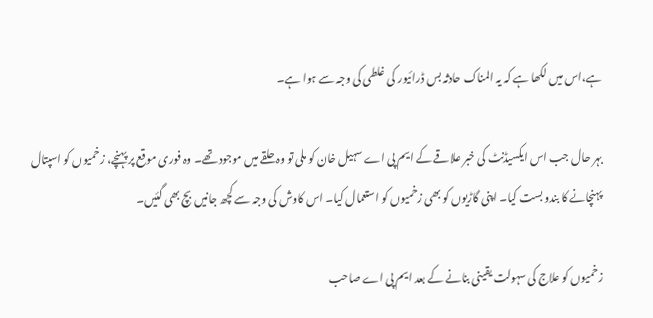ہے،اس میں لکھا ہے کہ یہ المناک حادثہ بس ڈرائیور کی غلطی کی وجہ سے ہوا ہے۔

بہر حال جب اس ایکسیڈنٹ کی خبر علاقے کے ایم پی اے سہیل خان کو ملی تو وہ حلقے میں موجود تھے۔ وہ فوری موقع پر پہنچے، زخمیوں کو اسپتال پہنچانے کا بندو بست کیا۔ اپنی گاڑیوں کو بھی زخمیوں کو استعمال کیا۔ اس کاوش کی وجہ سے کچھ جانیں بچ بھی گئیں۔

زخمیوں کو علاج کی سہولت یقینی بنانے کے بعد ایم پی اے صاحب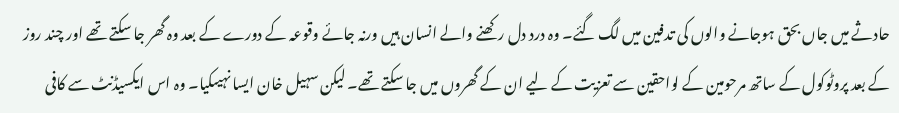حادثے میں جاں بحق ہوجانے والوں کی تدفین میں لگ گئے۔ وہ درد دل رکھنے والے انسان ہیں ورنہ جائے وقوعہ کے دورے کے بعد وہ گھر جا سکتے تھے اور چند روز کے بعد پروٹوکول کے ساتھ مرحومین کے لواحقین سے تعزیت کے لیے ان کے گھروں میں جا سکتے تھے۔ لیکن سہیل خان ایسا نہیںکیا۔ وہ اس ایکسیڈنٹ سے کافی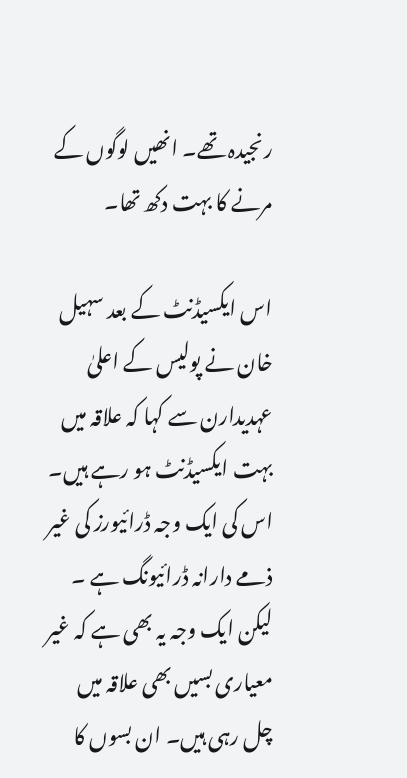رنجیدہ تھے۔ انھیں لوگوں کے مرنے کا بہت دکھ تھا۔

اس ایکسیڈنٹ کے بعد سہیل خان نے پولیس کے اعلیٰ عہدیدارن سے کہا کہ علاقہ میں بہت ایکسیڈنٹ ہو رہے ہیں۔ اس کی ایک وجہ ڈرائیورز کی غیر ذمے دارانہ ڈرائیونگ ہے ۔ لیکن ایک وجہ یہ بھی ہے کہ غیر معیاری بسیں بھی علاقہ میں چل رہی ہیں۔ ان بسوں کا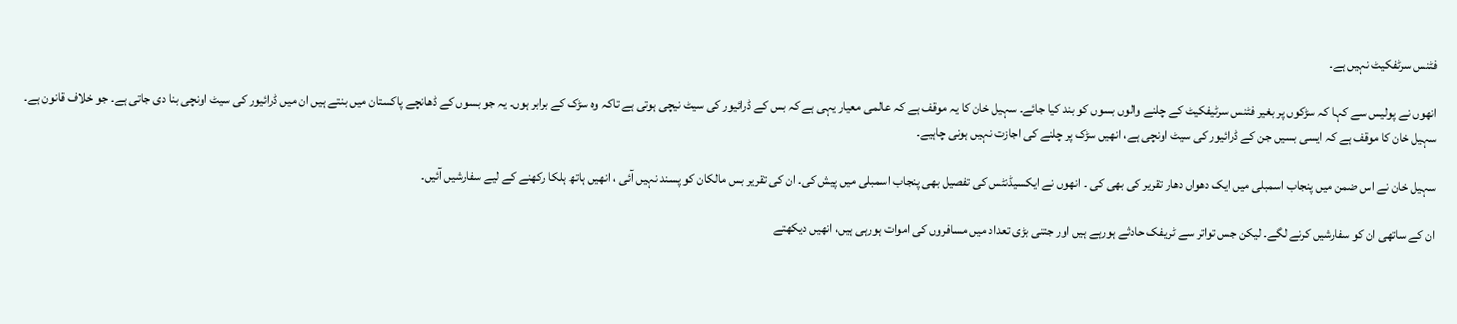فٹنس سرٹفکیٹ نہیں ہے۔

انھوں نے پولیس سے کہا کہ سڑکوں پر بغیر فٹنس سرٹیفکیٹ کے چلنے والوں بسوں کو بند کیا جائے۔ سہیل خان کا یہ موقف ہے کہ عالمی معیار یہی ہے کہ بس کے ڈرائیور کی سیٹ نیچی ہوتی ہے تاکہ وہ سڑک کے برابر ہوں۔ یہ جو بسوں کے ڈھانچے پاکستان میں بنتے ہیں ان میں ڈرائیور کی سیٹ اونچی بنا دی جاتی ہے۔ جو خلاف قانون ہے۔ سہیل خان کا موقف ہے کہ ایسی بسیں جن کے ڈرائیور کی سیٹ اونچی ہے، انھیں سڑک پر چلنے کی اجازت نہیں ہونی چاہیے۔

سہیل خان نے اس ضمن میں پنجاب اسمبلی میں ایک دھواں دھار تقریر کی بھی کی ۔ انھوں نے ایکسیڈنٹس کی تفصیل بھی پنجاب اسمبلی میں پیش کی۔ ان کی تقریر بس مالکان کو پسند نہیں آئی ، انھیں ہاتھ ہلکا رکھنے کے لیے سفارشیں آئیں۔

ان کے ساتھی ان کو سفارشیں کرنے لگے۔ لیکن جس تواتر سے ٹریفک حادثے ہورہے ہیں اور جتنی بڑی تعداد میں مسافروں کی اموات ہورہی ہیں، انھیں دیکھتے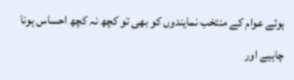ہوئے عوام کے منتخب نمایندوں کو بھی تو کچھ نہ کچھ احساس ہونا چاہیے اور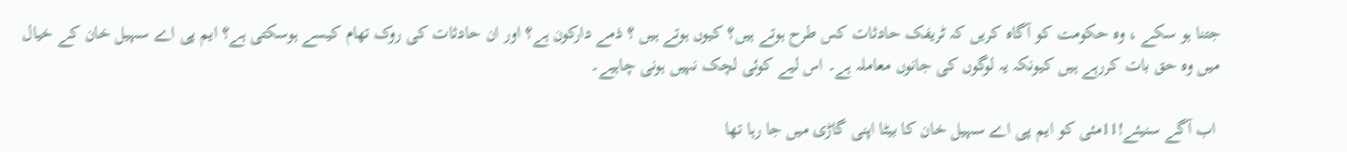جتنا ہو سکے ، وہ حکومت کو آگاہ کریں کہ ٹریفک حادثات کس طرح ہوتے ہیں؟ کیوں ہوتے ہیں ؟ ذمے دارکون ہے؟ اور ان حادثات کی روک تھام کیسے ہوسکتی ہے؟ ایم پی اے سہیل خان کے خیال میں وہ حق بات کررہے ہیں کیونکہ یہ لوگوں کی جانوں معاملہ ہے۔ اس لیے کوئی لچک نہیں ہونی چاہیے۔

 اب آگے سنیئے!11مئی کو ایم پی اے سہیل خان کا بیٹا اپنی گاڑی میں جا رہا تھا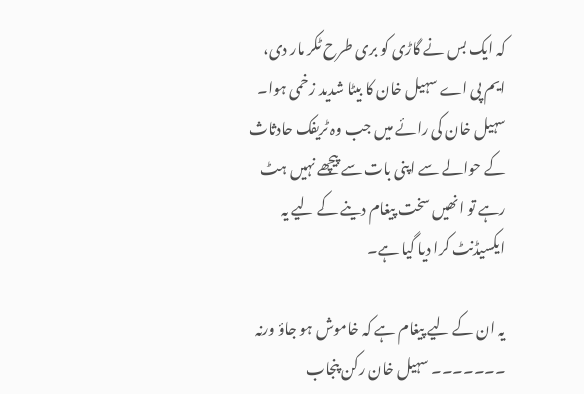کہ ایک بس نے گاڑی کو بری طرح ٹکر مار دی، ایم پی اے سہیل خان کا بیٹا شدید زخمی ہوا۔ سہیل خان کی رائے میں جب وہ ٹریفک حادثاث کے حوالے سے اپنی بات سے پیچھے نہیں ہٹ رہے تو انھیں سخت پیغام دینے کے لیے یہ ایکسیڈنٹ کرا دیا گیا ہے۔

یہ ان کے لیے پیغام ہے کہ خاموش ہو جاؤ ورنہ ۔۔۔۔۔۔۔ سہیل خان رکن پنجاب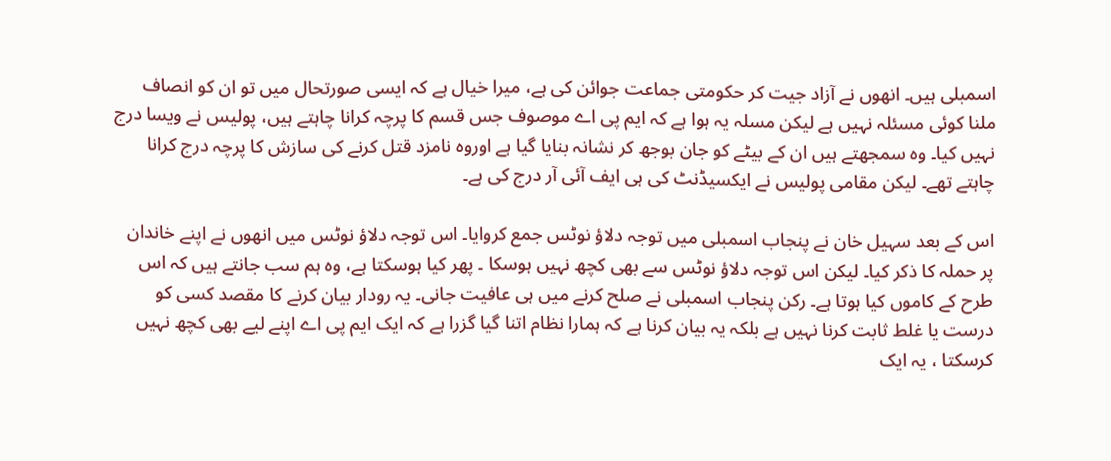اسمبلی ہیں۔ انھوں نے آزاد جیت کر حکومتی جماعت جوائن کی ہے، میرا خیال ہے کہ ایسی صورتحال میں تو ان کو انصاف ملنا کوئی مسئلہ نہیں ہے لیکن مسلہ یہ ہوا ہے کہ ایم پی اے موصوف جس قسم کا پرچہ کرانا چاہتے ہیں، پولیس نے ویسا درج نہیں کیا۔ وہ سمجھتے ہیں ان کے بیٹے کو جان بوجھ کر نشانہ بنایا گیا ہے اوروہ نامزد قتل کرنے کی سازش کا پرچہ درج کرانا چاہتے تھے۔ لیکن مقامی پولیس نے ایکسیڈنٹ کی ہی ایف آئی آر درج کی ہے۔

اس کے بعد سہیل خان نے پنجاب اسمبلی میں توجہ دلاؤ نوٹس جمع کروایا۔ اس توجہ دلاؤ نوٹس میں انھوں نے اپنے خاندان پر حملہ کا ذکر کیا۔ لیکن اس توجہ دلاؤ نوٹس سے بھی کچھ نہیں ہوسکا ۔ پھر کیا ہوسکتا ہے، وہ ہم سب جانتے ہیں کہ اس طرح کے کاموں کیا ہوتا ہے۔ رکن پنجاب اسمبلی نے صلح کرنے میں ہی عافیت جانی۔ یہ رودار بیان کرنے کا مقصد کسی کو درست یا غلط ثابت کرنا نہیں ہے بلکہ یہ بیان کرنا ہے کہ ہمارا نظام اتنا گیا گزرا ہے کہ ایک ایم پی اے اپنے لیے بھی کچھ نہیں کرسکتا ، یہ ایک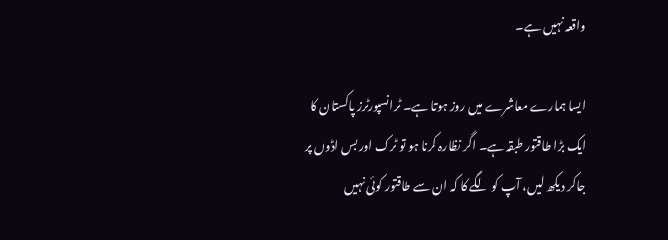واقعہ نہیں ہے۔

ایسا ہمارے معاشرے میں روز ہوتا ہے۔ ٹرانسپورٹرز پاکستان کا ایک بڑا طاقتور طبقہ ہے۔ اگر نظارہ کرنا ہو تو ٹرک اور بس اڈوں پر جاکر دیکھ لیں، آپ کو لگے کا کہ ان سے طاقتور کوئی نہیں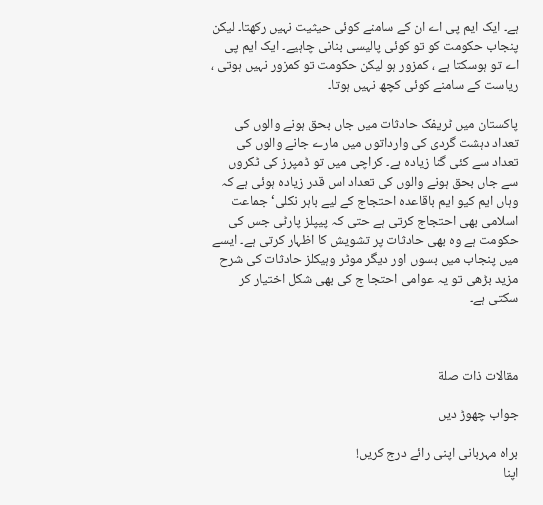ہے۔ ایک ایم پی اے ان کے سامنے کوئی حیثیت نہیں رکھتا۔ لیکن پنجاب حکومت کو تو کوئی پالیسی بنانی چاہیے۔ ایک ایم پی اے تو ہوسکتا ہے ، کمزور ہو لیکن حکومت تو کمزور نہیں ہوتی ، ریاست کے سامنے کوئی کچھ نہیں ہوتا۔

پاکستان میں ٹریفک حادثات میں جاں بحق ہونے والوں کی تعداد دہشت گردی کی وارداتوں میں مارے جانے والوں کی تعداد سے کئی گنا زیادہ ہے۔ کراچی میں تو ڈمپرز کی ٹکروں سے جاں بحق ہونے والوں کی تعداد اس قدر زیادہ ہوئی ہے کہ وہاں ایم کیو ایم باقاعدہ احتجاج کے لیے باہر نکلی‘ جماعت اسلامی بھی احتجاج کرتی ہے حتی کہ پیپلز پارٹی جس کی حکومت ہے وہ بھی حادثات پر تشویش کا اظہار کرتی ہے۔ ایسے میں پنجاب میں بسوں اور دیگر موٹر وہیکلز حادثات کی شرح مزید بڑھی تو یہ عوامی احتجا ج کی بھی شکل اختیار کر سکتی ہے۔



مقالات ذات صلة

جواب چھوڑ دیں

براہ مہربانی اپنی رائے درج کریں!
اپنا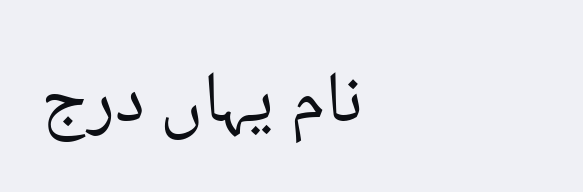نام یہاں درج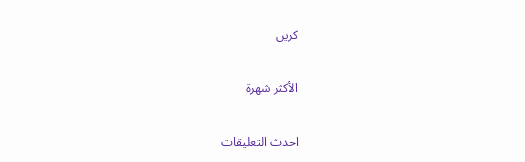کریں

الأكثر شهرة

احدث التعليقات